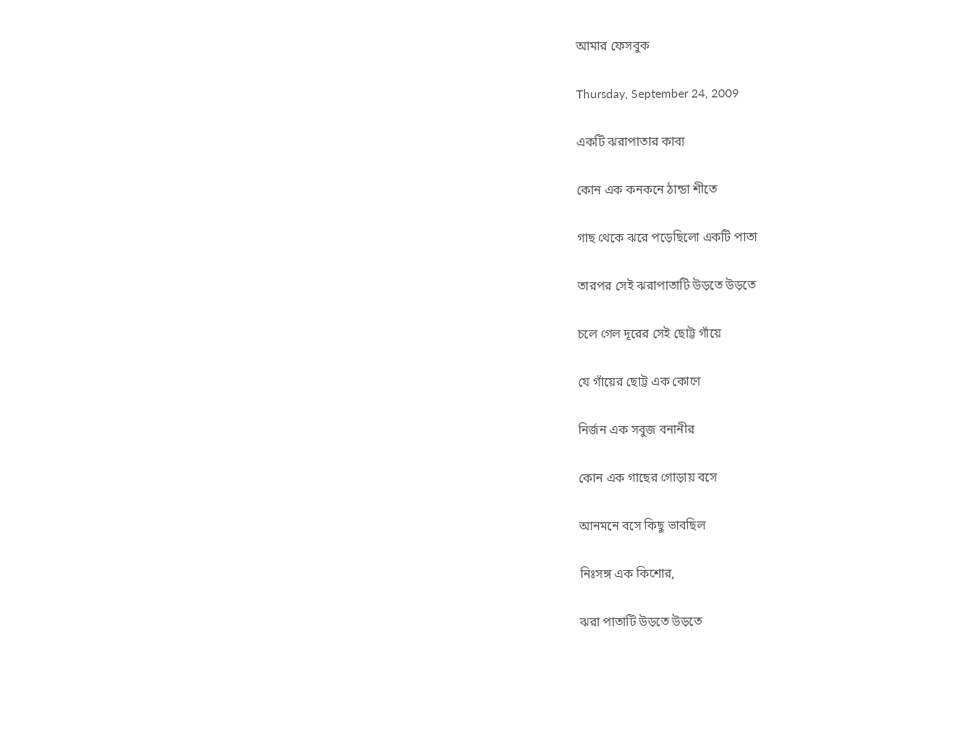আমার ফেসবুক

Thursday, September 24, 2009

একটি ঝরাপাতার কাব্য

কোন এক কনকনে ঠান্ডা শীতে

গাছ থেকে ঝরে পড়েছিলো একটি পাতা

তারপর সেই ঝরাপাতাটি উড়তে উড়তে

চলে গেল দূরের সেই ছোট্ট গাঁয়ে

যে গাঁয়ের ছোট্ট এক কোণে

নির্জন এক সবুজ বনানীর

কোন এক গাছের গোড়ায় বসে

আনমনে বসে কিছু ভাবছিল

নিঃসঙ্গ এক কিশোর,

ঝরা পাতাটি উড়তে উড়তে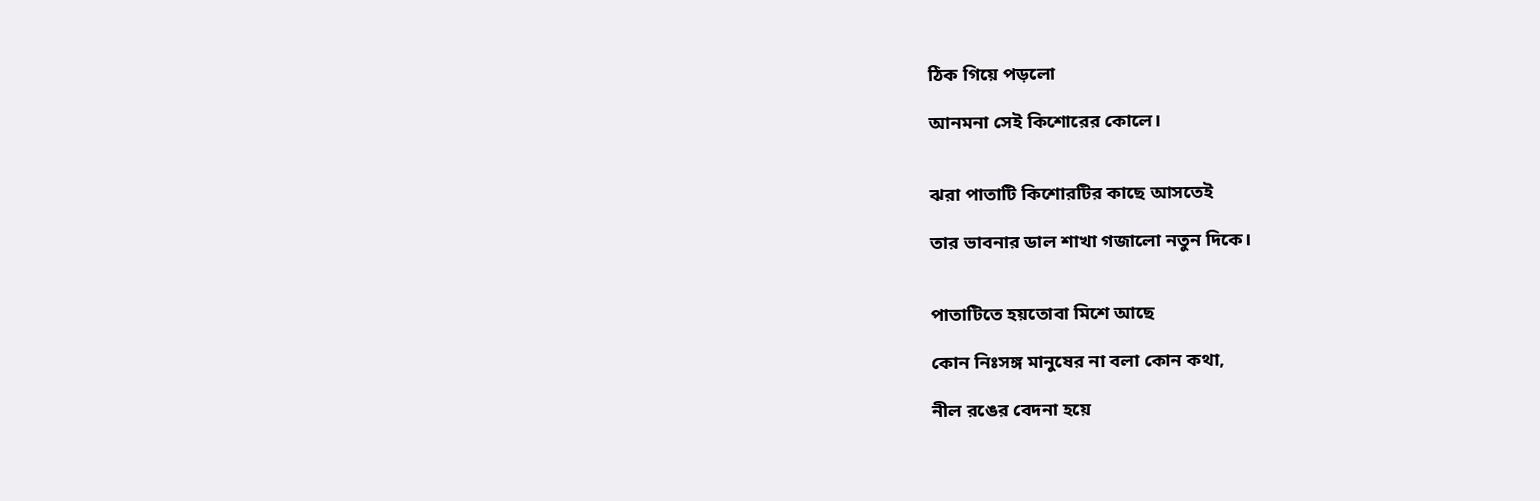ঠিক গিয়ে পড়লো

আনমনা সেই কিশোরের কোলে।


ঝরা পাতাটি কিশোরটির কাছে আসতেই

তার ভাবনার ডাল শাখা গজালো নতুন দিকে।


পাতাটিতে হয়তোবা মিশে আছে

কোন নিঃসঙ্গ মানুষের না বলা কোন কথা,

নীল রঙের বেদনা হয়ে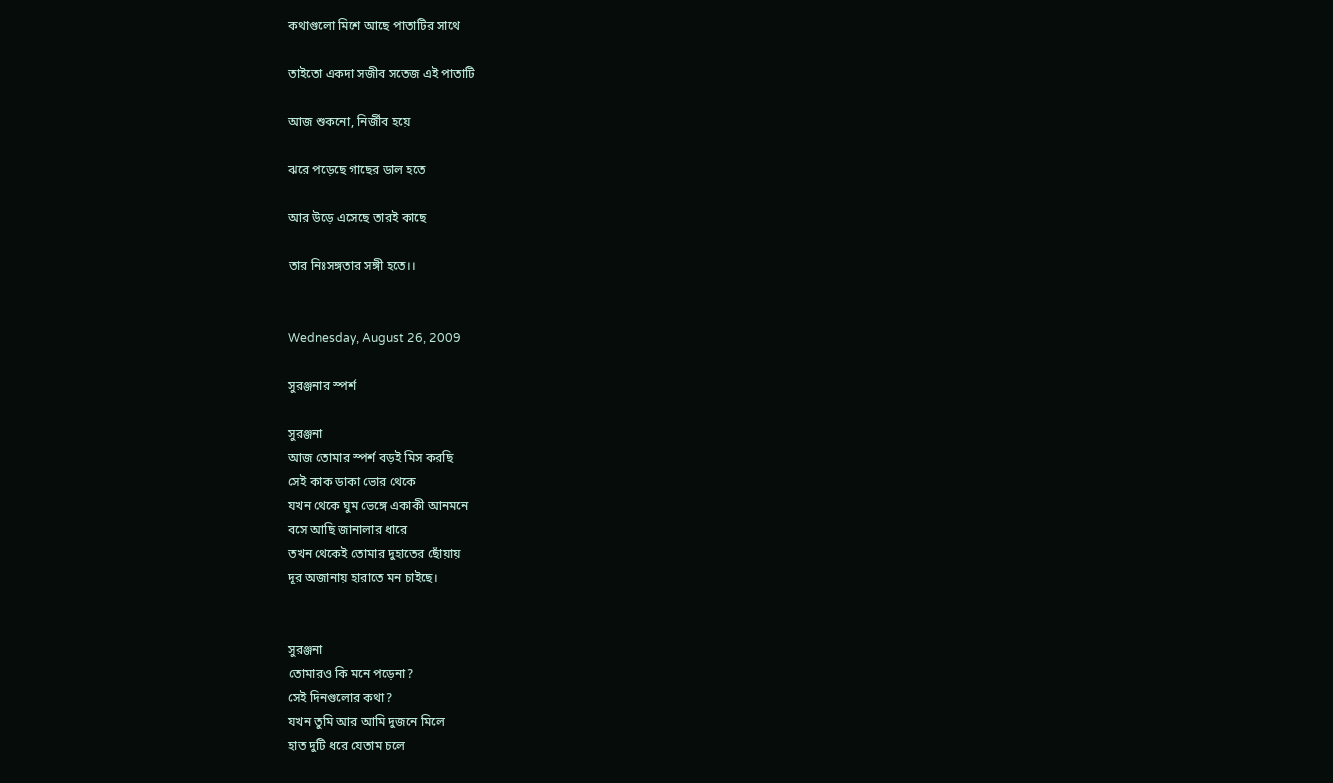কথাগুলো মিশে আছে পাতাটির সাথে

তাইতো একদা সজীব সতেজ এই পাতাটি

আজ শুকনো, নির্জীব হয়ে

ঝরে পড়েছে গাছের ডাল হতে

আর উড়ে এসেছে তারই কাছে

তার নিঃসঙ্গতার সঙ্গী হতে।।


Wednesday, August 26, 2009

সুরঞ্জনার স্পর্শ

সুরঞ্জনা
আজ তোমার স্পর্শ বড়ই মিস করছি
সেই কাক ডাকা ভোর থেকে
যখন থেকে ঘুম ভেঙ্গে একাকী আনমনে
বসে আছি জানালার ধারে
তখন থেকেই তোমার দুহাতের ছোঁয়ায়
দূর অজানায় হারাতে মন চাইছে।


সুরঞ্জনা
তোমারও কি মনে পড়েনা?
সেই দিনগুলোর কথা?
যখন তুমি আর আমি দুজনে মিলে
হাত দুটি ধরে যেতাম চলে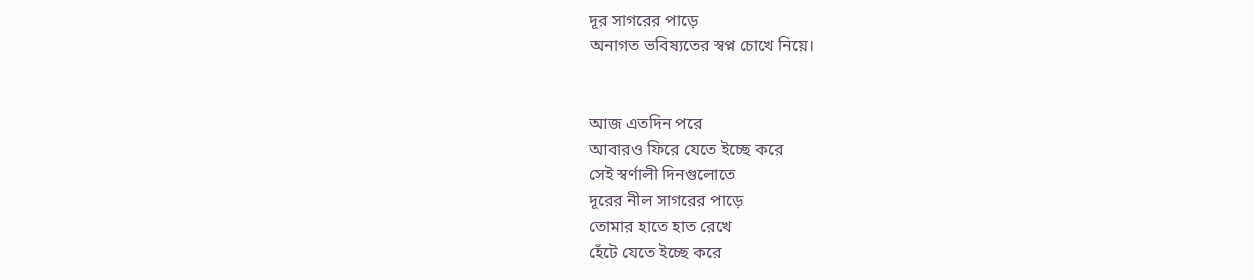দূর সাগরের পাড়ে
অনাগত ভবিষ্যতের স্বপ্ন চোখে নিয়ে।


আজ এতদিন পরে
আবারও ফিরে যেতে ইচ্ছে করে
সেই স্বর্ণালী দিনগুলোতে
দূরের নীল সাগরের পাড়ে
তোমার হাতে হাত রেখে
হেঁটে যেতে ইচ্ছে করে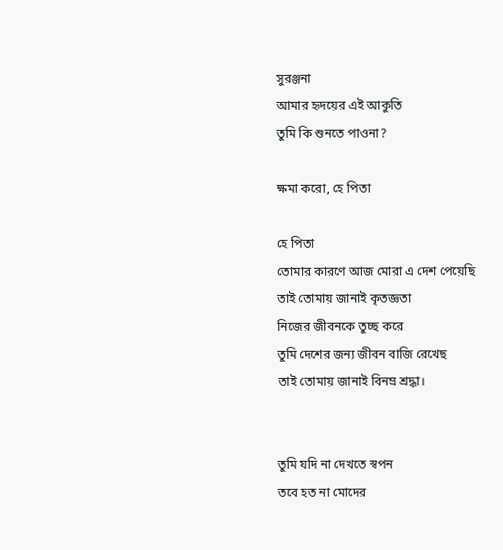সুরঞ্জনা
আমার হৃদয়ের এই আকুতি
তুমি কি শুনতে পাওনা?

ক্ষমা করো, হে পিতা

হে পিতা
তোমার কারণে আজ মোরা এ দেশ পেয়েছি
তাই তোমায় জানাই কৃতজ্ঞতা
নিজের জীবনকে তুচ্ছ করে
তুমি দেশের জন্য জীবন বাজি রেখেছ
তাই তোমায় জানাই বিনম্র শ্রদ্ধা।


তুমি যদি না দেখতে স্বপন
তবে হত না মোদের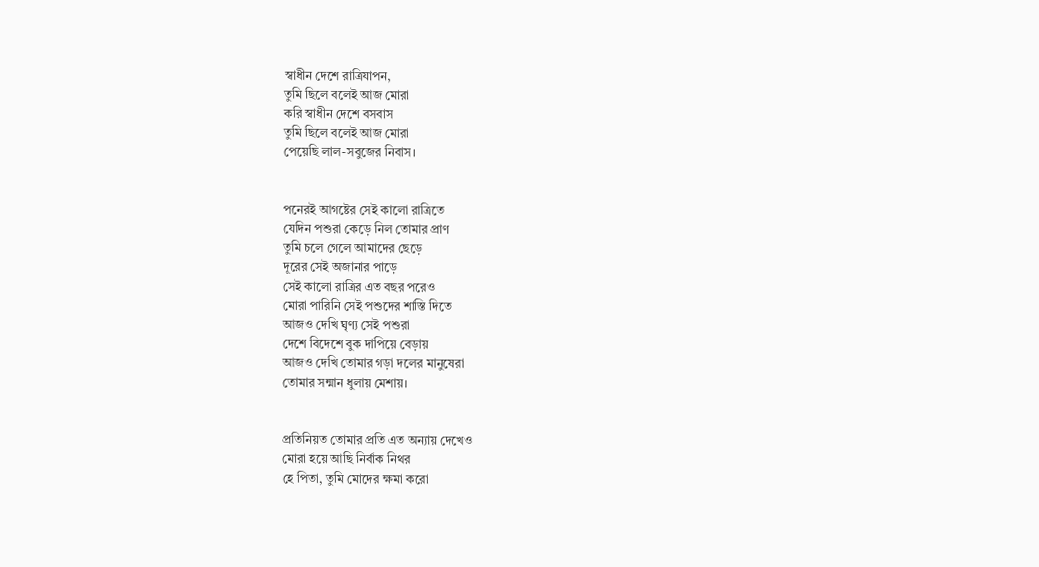স্বাধীন দেশে রাত্রিযাপন,
তুমি ছিলে বলেই আজ মোরা
করি স্বাধীন দেশে বসবাস
তুমি ছিলে বলেই আজ মোরা
পেয়েছি লাল-সবুজের নিবাস।


পনেরই আগষ্টের সেই কালো রাত্রিতে
যেদিন পশুরা কেড়ে নিল তোমার প্রাণ
তুমি চলে গেলে আমাদের ছেড়ে
দূরের সেই অজানার পাড়ে
সেই কালো রাত্রির এত বছর পরেও
মোরা পারিনি সেই পশুদের শাস্তি দিতে
আজও দেখি ঘৃণ্য সেই পশুরা
দেশে বিদেশে বুক দাপিয়ে বেড়ায়
আজও দেখি তোমার গড়া দলের মানুষেরা
তোমার সন্মান ধুলায় মেশায়।


প্রতিনিয়ত তোমার প্রতি এত অন্যায় দেখেও
মোরা হয়ে আছি নির্বাক নিথর
হে পিতা, তুমি মোদের ক্ষমা করো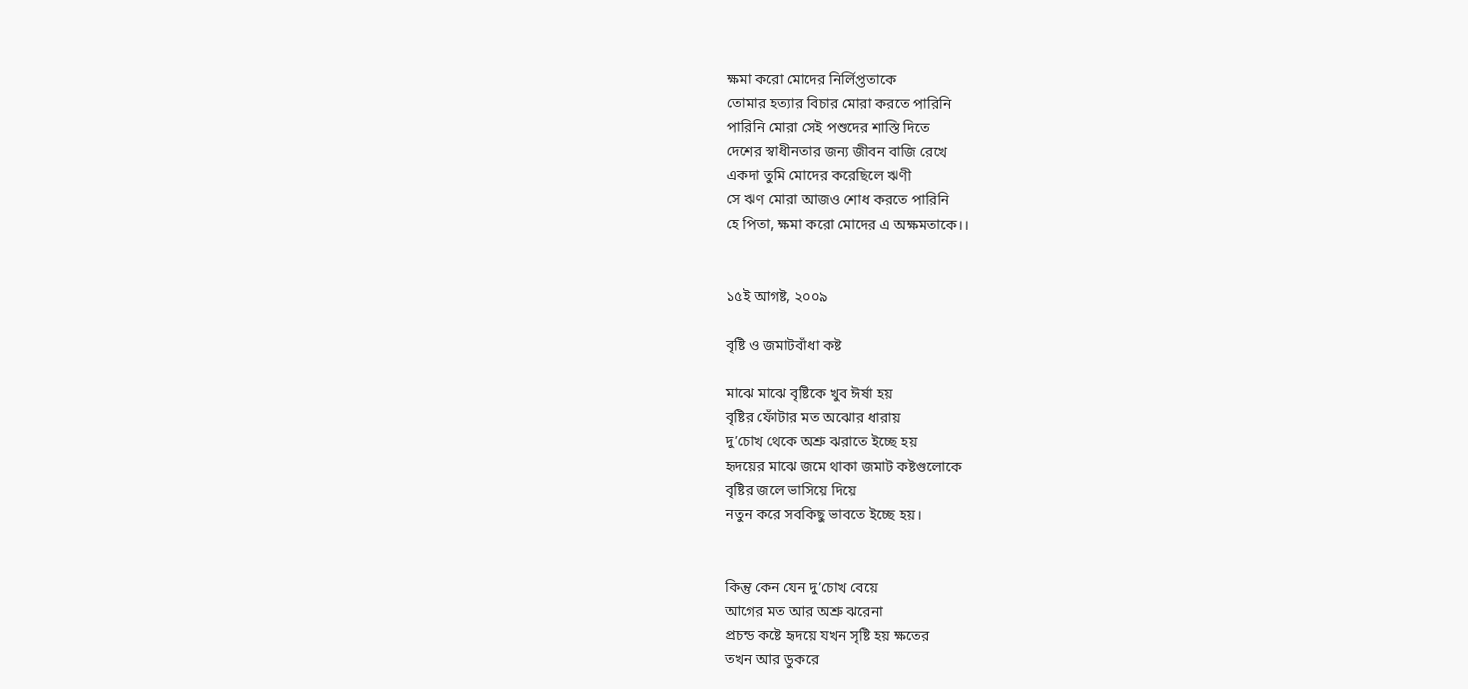ক্ষমা করো মোদের নির্লিপ্ততাকে
তোমার হত্যার বিচার মোরা করতে পারিনি
পারিনি মোরা সেই পশুদের শাস্তি দিতে
দেশের স্বাধীনতার জন্য জীবন বাজি রেখে
একদা তুমি মোদের করেছিলে ঋণী
সে ঋণ মোরা আজও শোধ করতে পারিনি
হে পিতা, ক্ষমা করো মোদের এ অক্ষমতাকে।।


১৫ই আগষ্ট, ২০০৯

বৃষ্টি ও জমাটবাঁধা কষ্ট

মাঝে মাঝে বৃষ্টিকে খুব ঈর্ষা হয়
বৃষ্টির ফোঁটার মত অঝোর ধারায়
দু’চোখ থেকে অশ্রু ঝরাতে ইচ্ছে হয়
হৃদয়ের মাঝে জমে থাকা জমাট কষ্টগুলোকে
বৃষ্টির জলে ভাসিয়ে দিয়ে
নতুন করে সবকিছু ভাবতে ইচ্ছে হয়।


কিন্তু কেন যেন দু’চোখ বেয়ে
আগের মত আর অশ্রু ঝরেনা
প্রচন্ড কষ্টে হৃদয়ে যখন সৃষ্টি হয় ক্ষতের
তখন আর ডুকরে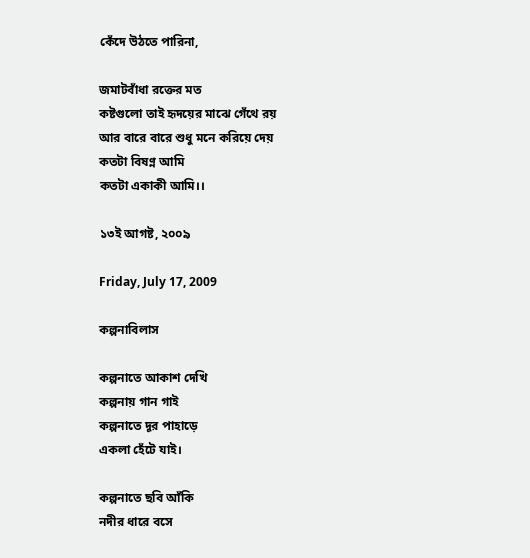কেঁদে উঠতে পারিনা,

জমাটবাঁধা রক্তের মত
কষ্টগুলো তাই হৃদয়ের মাঝে গেঁথে রয়
আর বারে বারে শুধু মনে করিয়ে দেয়
কতটা বিষণ্ন আমি
কতটা একাকী আমি।।

১৩ই আগষ্ট, ২০০৯

Friday, July 17, 2009

কল্পনাবিলাস

কল্পনাতে আকাশ দেখি
কল্পনায় গান গাই
কল্পনাতে দূর পাহাড়ে
একলা হেঁটে যাই।

কল্পনাতে ছবি আঁকি
নদীর ধারে বসে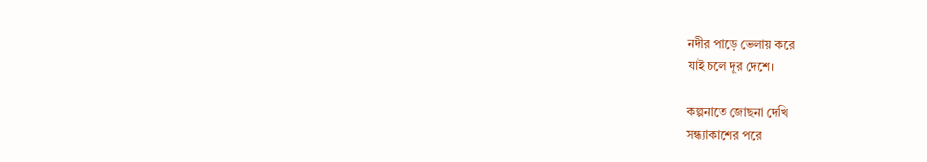নদীর পাড়ে ভেলায় করে
যাই চলে দূর দেশে।

কল্পনাতে জোছনা দেখি
সন্ধ্যাকাশের পরে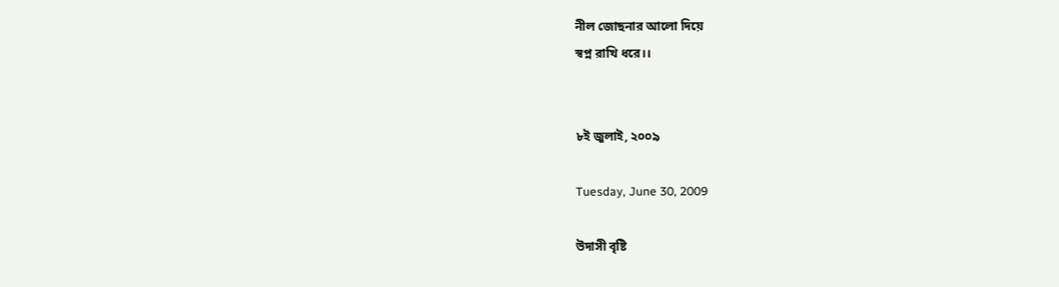নীল জোছনার আলো দিয়ে
স্বপ্ন রাখি ধরে।।


৮ই জুলাই, ২০০৯

Tuesday, June 30, 2009

উদাসী বৃষ্টি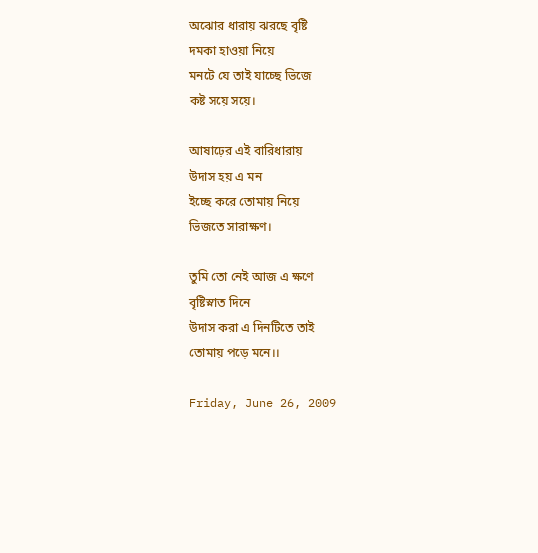অঝোর ধারায় ঝরছে বৃষ্টি
দমকা হাওয়া নিয়ে
মনটে যে তাই যাচ্ছে ভিজে
কষ্ট সয়ে সয়ে।

আষাঢ়ের এই বারিধারায়
উদাস হয় এ মন
ইচ্ছে করে তোমায় নিয়ে
ভিজতে সারাক্ষণ।

তুমি তো নেই আজ এ ক্ষণে
বৃষ্টিস্নাত দিনে
উদাস করা এ দিনটিতে তাই
তোমায় পড়ে মনে।।

Friday, June 26, 2009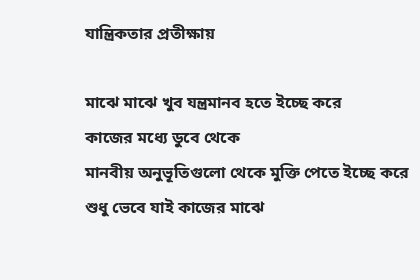যান্ত্রিকতার প্রতীক্ষায়

মাঝে মাঝে খুব যন্ত্রমানব হতে ইচ্ছে করে
কাজের মধ্যে ডুবে থেকে
মানবীয় অনুভূতিগুলো থেকে মুক্তি পেতে ইচ্ছে করে
শুধু ভেবে যাই কাজের মাঝে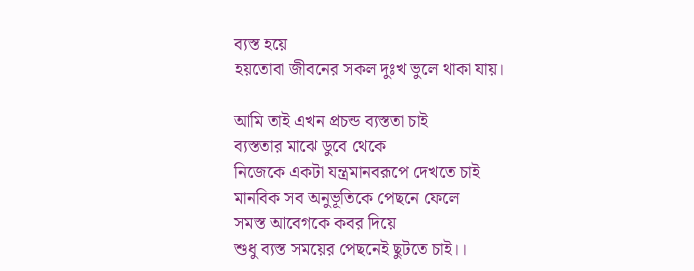ব্যস্ত হয়ে
হয়তোবা জীবনের সকল দুঃখ ভুলে থাকা যায়।

আমি তাই এখন প্রচন্ড ব্যস্ততা চাই
ব্যস্ততার মাঝে ডুবে থেকে
নিজেকে একটা যন্ত্রমানবরূপে দেখতে চাই
মানবিক সব অনুভূতিকে পেছনে ফেলে
সমস্ত আবেগকে কবর দিয়ে
শুধু ব্যস্ত সময়ের পেছনেই ছুটতে চাই।।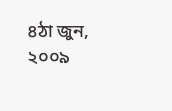৪ঠা জুন, ২০০৯